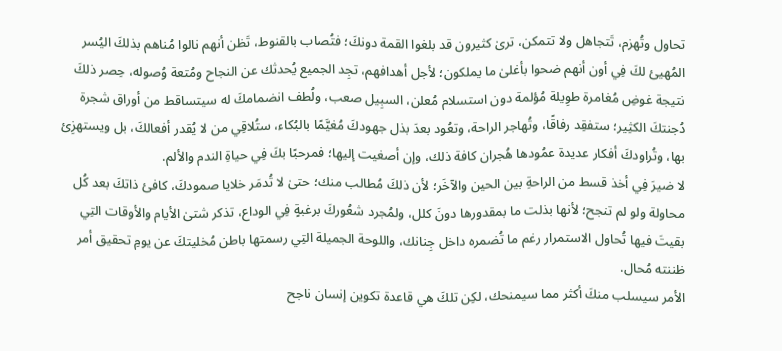تحاول وتُهزم، تَتجاهل ولا تتمكن، ترىٰ كثيرون قد بلغوا القمة دونكَ؛ فتُصاب بالقنوط، تَظن أنهم نالوا مُناهم بذلكَ اليُسر المُهيئ لكَ فِي أون أنهم ضحوا بأغلىٰ ما يملكون؛ لأجل أهدافهم، تجِد الجميع يُحدثك عن النجاح ومُتعة وُصوله، حِصر ذلكَ نتيجة غوضِ مُغامرة طوِيلة مُؤلمة دون استسلام مُعلن، السبِيل صعب، ولُطف انضمامكَ له سيتساقط من أوراق شجرة دُجنتكَ الكثِير؛ ستفقِد رفاقًا، وتُهاجر الراحة، وتعُود بعدَ بذل جهودكَ مُغيَّمًا بالبُكاء، ستُلاقِي من لا يُقدر أفعالكَ، بل ويستهزِئ بها، وتُراودكَ أفكار عديدة عمُودها هُجران كافة ذلك، وإن أصغيت إليها؛ فمرحبًا بكَ فِي حياةِ الندم والألم.
لا ضيرَ فِي أخذ قسط من الراحةِ بين الحين والآخَر؛ لأن ذلكَ مُطالب منك؛ حتىٰ لا تُدمَر خلايا صمودكَ، كافئ ذاتكَ بعد كُل محاولة ولو لم تنجح؛ لأنها بذلت ما بمقدورها دونَ كلل، ولمُجرد شعُوركَ برغبةٍ فِي الوداع، تذكر شتىٰ الأيام والأوقات التِي بقيتَ فيها تُحاول الاستمرار رغم ما تُضمره داخل جِنانك، واللوحة الجميلة التِي رسمتها باطن مُخليتكَ عن يومِ تحقيق أمر ظننته مُحال.
الأمر سيسلب منكَ أكثر مما سيمنحك، لكِن تلكَ هي قاعدة تكوين إنسان ناجح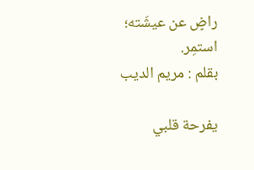راضٍ عن عيشَته؛ استمِر.
بقلم : مريم الديب

يفرحة قلبي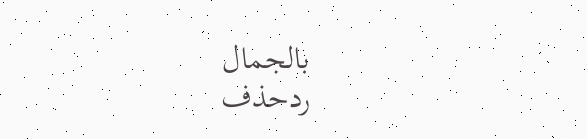بالجمال
ردحذف